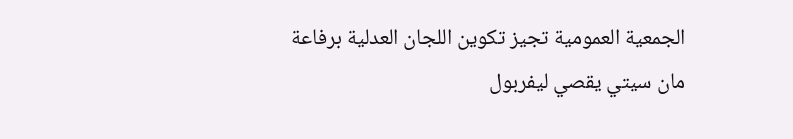الجمعية العمومية تجيز تكوين اللجان العدلية برفاعة    مان سيتي يقصي ليفربول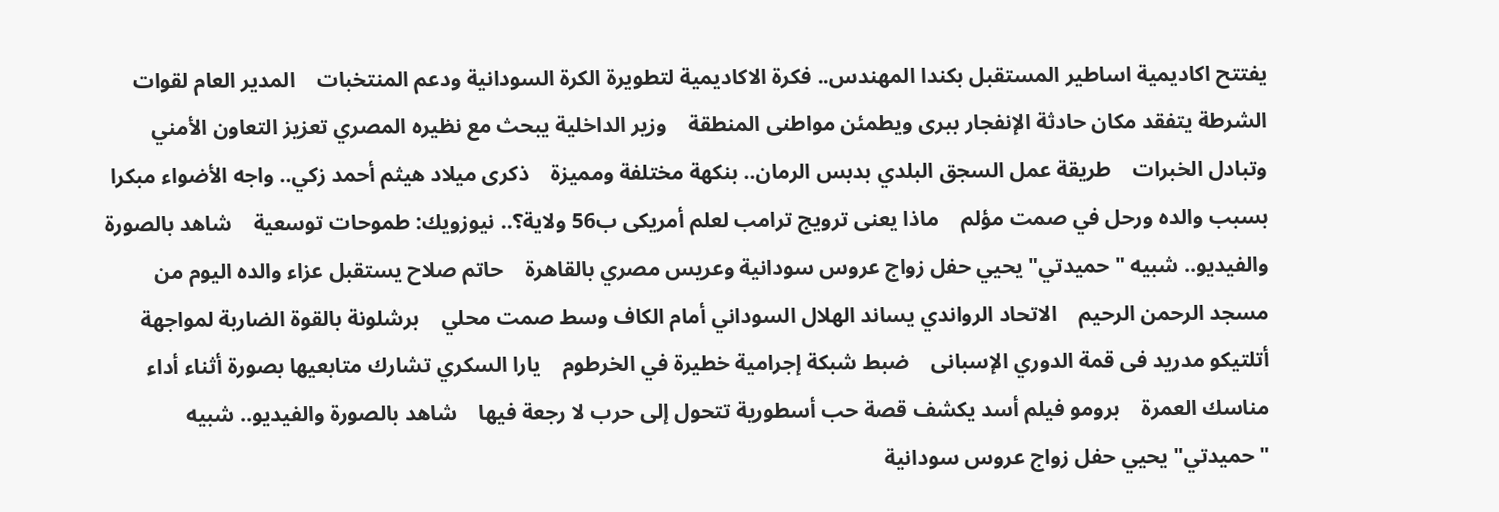يفتتح اكاديمية اساطير المستقبل بكندا المهندس.. فكرة الاكاديمية لتطويرة الكرة السودانية ودعم المنتخبات    المدير العام لقوات الشرطة يتفقد مكان حادثة الإنفجار ببرى ويطمئن مواطنى المنطقة    وزير الداخلية يبحث مع نظيره المصري تعزيز التعاون الأمني وتبادل الخبرات    طريقة عمل السجق البلدي بدبس الرمان.. بنكهة مختلفة ومميزة    ذكرى ميلاد هيثم أحمد زكي.. واجه الأضواء مبكرا بسبب والده ورحل في صمت مؤلم    ماذا يعنى ترويج ترامب لعلم أمريكى ب56 ولاية؟.. نيوزويك: طموحات توسعية    شاهد بالصورة والفيديو.. شبيه "حميدتي" يحيي حفل زواج عروس سودانية وعريس مصري بالقاهرة    حاتم صلاح يستقبل عزاء والده اليوم من مسجد الرحمن الرحيم    الاتحاد الرواندي يساند الهلال السوداني أمام الكاف وسط صمت محلي    برشلونة بالقوة الضاربة لمواجهة أتلتيكو مدريد فى قمة الدوري الإسبانى    ضبط شبكة إجرامية خطيرة في الخرطوم    يارا السكري تشارك متابعيها بصورة أثناء أداء مناسك العمرة    برومو فيلم أسد يكشف قصة حب أسطورية تتحول إلى حرب لا رجعة فيها    شاهد بالصورة والفيديو.. شبيه "حميدتي" يحيي حفل زواج عروس سودانية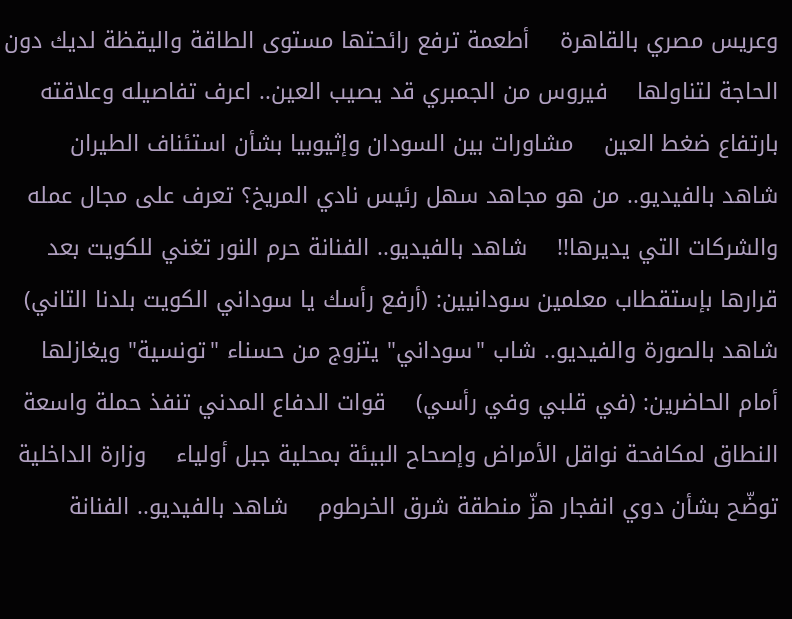وعريس مصري بالقاهرة    أطعمة ترفع رائحتها مستوى الطاقة واليقظة لديك دون الحاجة لتناولها    فيروس من الجمبري قد يصيب العين.. اعرف تفاصيله وعلاقته بارتفاع ضغط العين    مشاورات بين السودان وإثيوبيا بشأن استئناف الطيران    شاهد بالفيديو.. من هو مجاهد سهل رئيس نادي المريخ؟ تعرف على مجال عمله والشركات التي يديرها!!    شاهد بالفيديو.. الفنانة حرم النور تغني للكويت بعد قرارها بإستقطاب معلمين سودانيين: (أرفع رأسك يا سوداني الكويت بلدنا التاني)    شاهد بالصورة والفيديو.. شاب "سوداني" يتزوج من حسناء "تونسية" ويغازلها أمام الحاضرين: (في قلبي وفي رأسي)    قوات الدفاع المدني تنفذ حملة واسعة النطاق لمكافحة نواقل الأمراض وإصحاح البيئة بمحلية جبل أولياء    وزارة الداخلية توضّح بشأن دوي انفجار هزّ منطقة شرق الخرطوم    شاهد بالفيديو.. الفنانة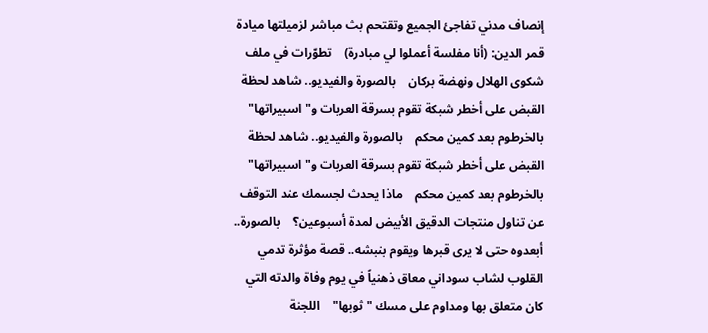إنصاف مدني تفاجئ الجميع وتقتحم بث مباشر لزميلتها ميادة قمر الدين: (أنا مفلسة أعملوا لي مبادرة)    تطوّرات في ملف شكوى الهلال ونهضة بركان    بالصورة والفيديو.. شاهد لحظة القبض على أخطر شبكة تقوم بسرقة العربات و"اسبيراتها" بالخرطوم بعد كمين محكم    بالصورة والفيديو.. شاهد لحظة القبض على أخطر شبكة تقوم بسرقة العربات و"اسبيراتها" بالخرطوم بعد كمين محكم    ماذا يحدث لجسمك عند التوقف عن تناول منتجات الدقيق الأبيض لمدة أسبوعين؟    بالصورة.. أبعدوه حتى لا يرى قبرها ويقوم بنبشه.. قصة مؤثرة تدمي القلوب لشاب سوداني معاق ذهنياً في يوم وفاة والدته التي كان متعلق بها ومداوم على مسك "ثوبها"    اللجنة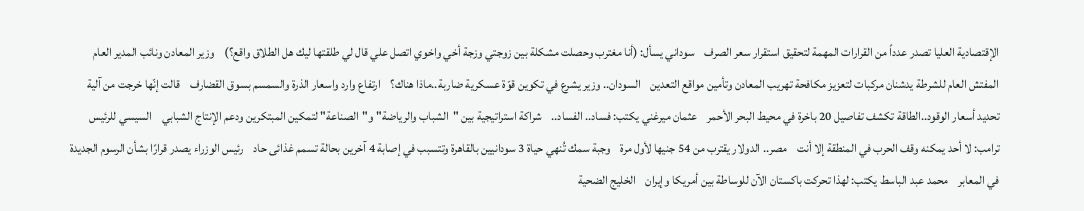الإقتصادية العليا تصدر عدداً من القرارات المهمة لتحقيق استقرار سعر الصرف    سوداني يسأل: (أنا مغترب وحصلت مشكلة بين زوجتي وزجة أخي واخوي اتصل علي قال لي طلقتها ليك هل الطلاق واقع؟)    وزير المعادن ونائب المدير العام المفتش العام للشرطة يدشنان مركبات لتعزيز مكافحة تهريب المعادن وتأمين مواقع التعدين    السودان.. وزير يشرع في تكوين قوّة عسكرية ضاربة..ماذا هناك؟    ارتفاع وارد واسعار الذرة والسمسم بسوق القضارف    قالت إنّها خرجت من آلية تحديد أسعار الوقود..الطاقة تكشف تفاصيل 20 باخرة في محيط البحر الأحمر    عثمان ميرغني يكتب: فساد.. الفساد..    شراكة استراتيجية بين "الشباب والرياضة" و"الصناعة" لتمكين المبتكرين ودعم الإنتاج الشبابي    السيسي للرئيس ترامب: لا أحد يمكنه وقف الحرب في المنطقة إلا أنت    مصر.. الدولار يقترب من 54 جنيها لأول مرة    وجبة سمك تُنهي حياة 3 سودانيين بالقاهرة وتتسبب في إصابة 4 آخرين بحالة تسمم غذائى حاد    رئيس الوزراء يصدر قرارًا بشأن الرسوم الجديدة في المعابر    محمد عبد الباسط يكتب: لهذا تحركت باكستان الآن للوساطة بين أمريكا وإيران    الخليج الضحية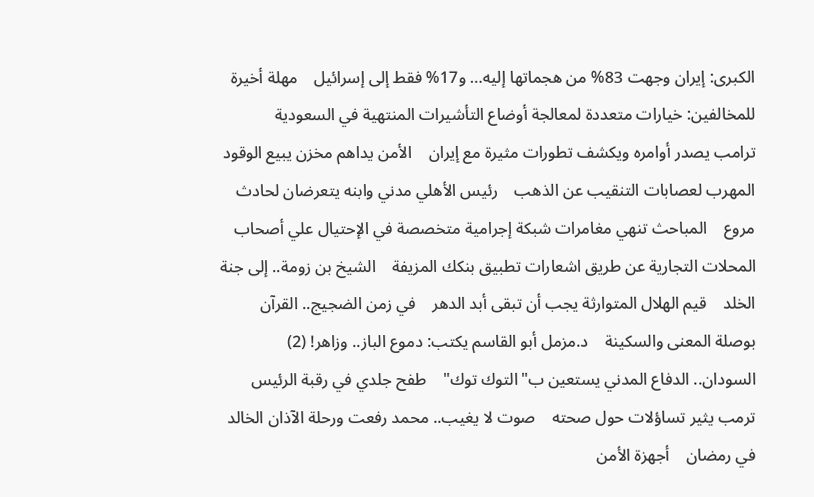الكبرى: إيران وجهت 83% من هجماتها إليه… و17% فقط إلى إسرائيل    مهلة أخيرة للمخالفين: خيارات متعددة لمعالجة أوضاع التأشيرات المنتهية في السعودية    ترامب يصدر أوامره ويكشف تطورات مثيرة مع إيران    الأمن يداهم مخزن يبيع الوقود المهرب لعصابات التنقيب عن الذهب    رئيس الأهلي مدني وابنه يتعرضان لحادث مروع    المباحث تنهي مغامرات شبكة إجرامية متخصصة في الإحتيال علي أصحاب المحلات التجارية عن طريق اشعارات تطبيق بنكك المزيفة    الشيخ بن زومة.. إلى جنة الخلد    قيم الهلال المتوارثة يجب أن تبقى أبد الدهر    في زمن الضجيج.. القرآن بوصلة المعنى والسكينة    د.مزمل أبو القاسم يكتب: دموع الباز.. وزاهر! (2)    السودان.. الدفاع المدني يستعين ب"التوك توك"    طفح جلدي في رقبة الرئيس ترمب يثير تساؤلات حول صحته    صوت لا يغيب.. محمد رفعت ورحلة الآذان الخالد في رمضان    أجهزة الأمن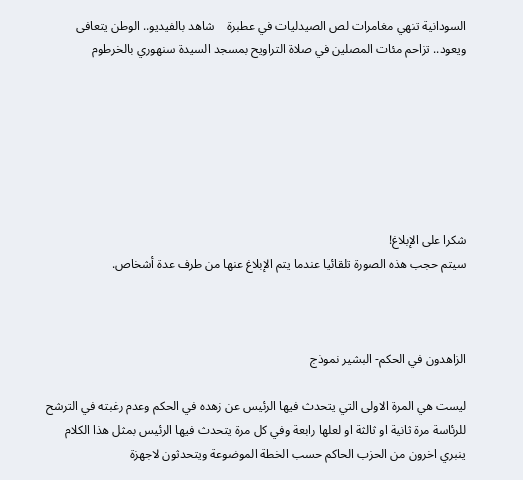السودانية تنهي مغامرات لص الصيدليات في عطبرة    شاهد بالفيديو.. الوطن يتعافى ويعود.. تزاحم مئات المصلين في صلاة التراويح بمسجد السيدة سنهوري بالخرطوم







شكرا على الإبلاغ!
سيتم حجب هذه الصورة تلقائيا عندما يتم الإبلاغ عنها من طرف عدة أشخاص.



الزاهدون في الحكم- البشير نموذج

ليست هي المرة الاولى التي يتحدث فيها الرئيس عن زهده في الحكم وعدم رغبته في الترشح للرئاسة مرة ثانية او ثالثة او لعلها رابعة وفي كل مرة يتحدث فيها الرئيس بمثل هذا الكلام ينبري اخرون من الحزب الحاكم حسب الخطة الموضوعة ويتحدثون لاجهزة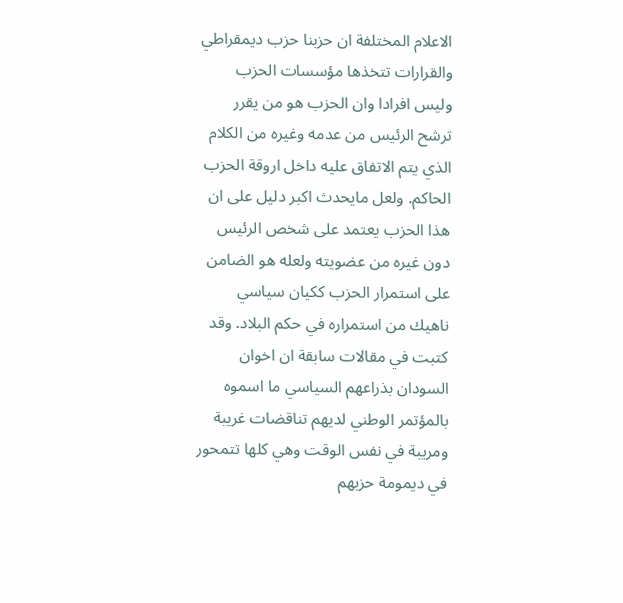الاعلام المختلفة ان حزبنا حزب ديمقراطي والقرارات تتخذها مؤسسات الحزب وليس افرادا وان الحزب هو من يقرر ترشح الرئيس من عدمه وغيره من الكلام الذي يتم الاتفاق عليه داخل اروقة الحزب الحاكم. ولعل مايحدث اكبر دليل على ان هذا الحزب يعتمد على شخص الرئيس دون غيره من عضويته ولعله هو الضامن على استمرار الحزب ككيان سياسي ناهيك من استمراره في حكم البلاد. وقد كتبت في مقالات سابقة ان اخوان السودان بذراعهم السياسي ما اسموه بالمؤتمر الوطني لديهم تناقضات غريبة ومريبة في نفس الوقت وهي كلها تتمحور في ديمومة حزبهم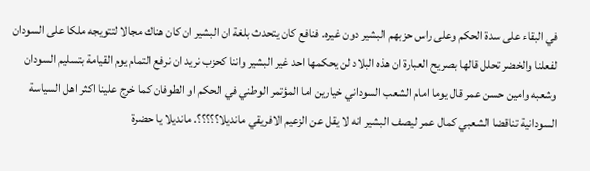في البقاء على سدة الحكم وعلى راس حزبهم البشير دون غيره. فنافع كان يتحدث بلغة ان البشير ان كان هناك مجالا لتتويجه ملكا على السودان لفعلنا والخضر تحلل قالها بصريح العبارة ان هذه البلاد لن يحكمها احد غير البشير واننا كحزب نريد ان نرفع التمام يوم القيامة بتسليم السودان وشعبه وامين حسن عمر قال يوما امام الشعب السوداني خيارين اما المؤتمر الوطني في الحكم او الطوفان كما خرج علينا اكثر اهل السياسة السودانية تناقضا الشعبي كمال عمر ليصف البشير انه لا يقل عن الزعيم الافريقي مانديلا؟؟؟؟؟. مانديلا يا حضرة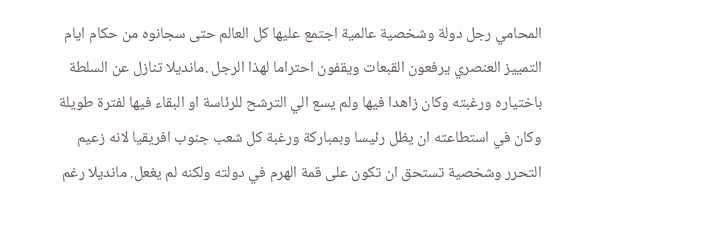المحامي رجل دولة وشخصية عالمية اجتمع عليها كل العالم حتى سجانوه من حكام ايام التمييز العنصري يرفعون القبعات ويقفون احتراما لهذا الرجل .مانديلا تنازل عن السلطة باختياره ورغبته وكان زاهدا فيها ولم يسع الي الترشح للرئاسة او البقاء فيها لفترة طويلة وكان في استطاعته ان يظل رئيسا وبمباركة ورغبة كل شعب جنوب افريقيا لانه زعيم التحرر وشخصية تستحق ان تكون على قمة الهرم في دولته ولكنه لم يغعل. مانديلا رغم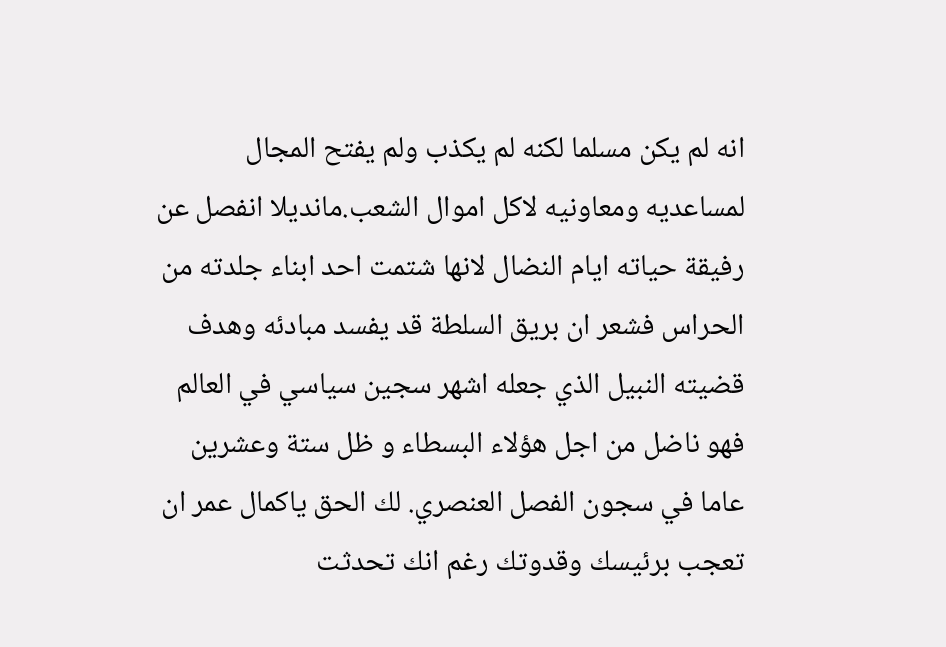انه لم يكن مسلما لكنه لم يكذب ولم يفتح المجال لمساعديه ومعاونيه لاكل اموال الشعب.مانديلا انفصل عن رفيقة حياته ايام النضال لانها شتمت احد ابناء جلدته من الحراس فشعر ان بريق السلطة قد يفسد مبادئه وهدف قضيته النبيل الذي جعله اشهر سجين سياسي في العالم فهو ناضل من اجل هؤلاء البسطاء و ظل ستة وعشرين عاما في سجون الفصل العنصري. لك الحق ياكمال عمر ان تعجب برئيسك وقدوتك رغم انك تحدثت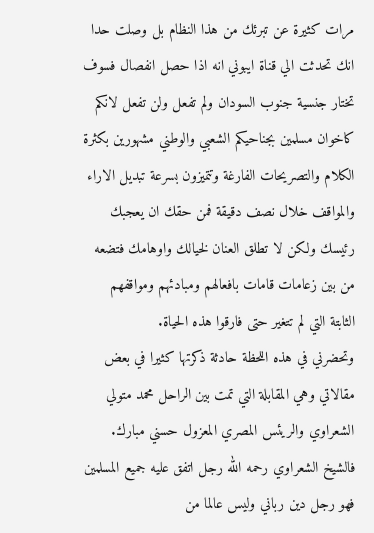مرات كثيرة عن تبرئك من هذا النظام بل وصلت حدا انك تحدثت الي قناة ايبوني انه اذا حصل انفصال فسوف تختار جنسية جنوب السودان ولم تفعل ولن تفعل لانكم كاخوان مسلمين بجناحيكم الشعبي والوطني مشهورين بكثرة الكلام والتصريحات الفارغة وتتميزون بسرعة تبديل الاراء والمواقف خلال نصف دقيقة فمن حقك ان يعجبك رئيسك ولكن لا تطلق العنان لخيالك واوهامك فتضعه من بين زعامات قامات بافعالهم ومبادئهم ومواقفهم الثابتة التي لم تتغير حتى فارقوا هذه الحياة.
وتحضرني في هذه اللحظة حادثة ذكرتها كثيرا في بعض مقالاتي وهي المقابلة التي تمت بين الراحل محمد متولي الشعراوي والريئس المصري المعزول حسني مبارك. فالشيخ الشعراوي رحمه الله رجل اتفق عليه جميع المسلمين فهو رجل دين رباني وليس عالما من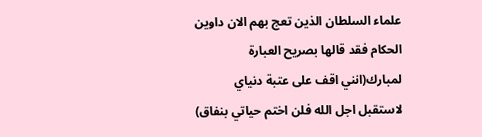علماء السلطان الذين تعج بهم الان داوين الحكام فقد قالها بصريح العبارة لمبارك(انني اقف على عتبة دنياي لاستقبل اجل الله فلن اختم حياتي بنفاق)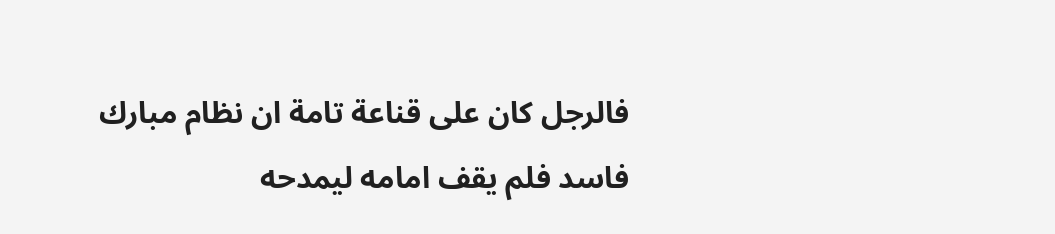فالرجل كان على قناعة تامة ان نظام مبارك فاسد فلم يقف امامه ليمدحه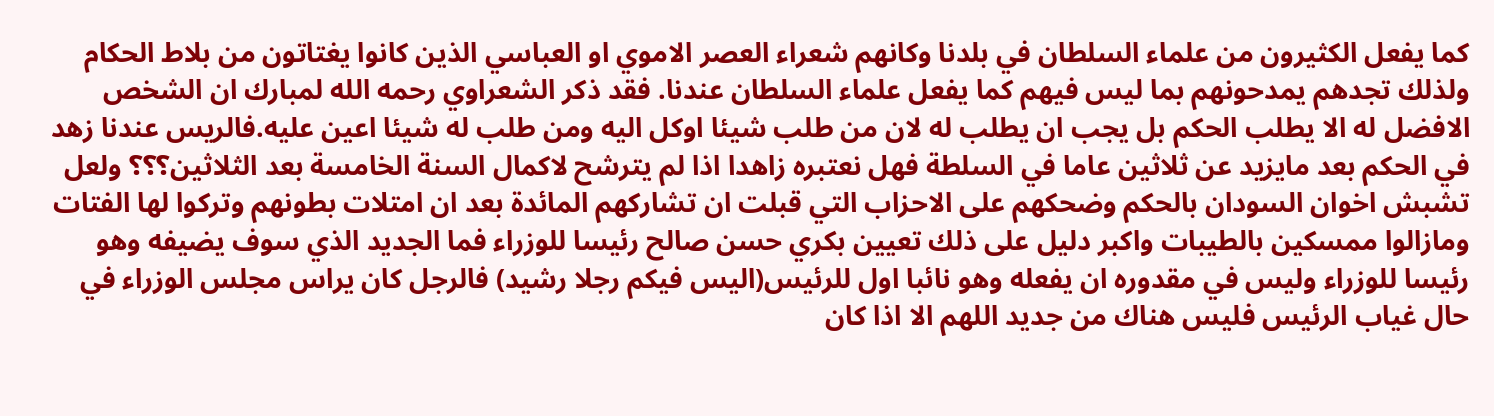كما يفعل الكثيرون من علماء السلطان في بلدنا وكانهم شعراء العصر الاموي او العباسي الذين كانوا يغتاتون من بلاط الحكام ولذلك تجدهم يمدحونهم بما ليس فيهم كما يفعل علماء السلطان عندنا. فقد ذكر الشعراوي رحمه الله لمبارك ان الشخص الافضل له الا يطلب الحكم بل يجب ان يطلب له لان من طلب شيئا اوكل اليه ومن طلب له شيئا اعين عليه.فالريس عندنا زهد في الحكم بعد مايزيد عن ثلاثين عاما في السلطة فهل نعتبره زاهدا اذا لم يترشح لاكمال السنة الخامسة بعد الثلاثين؟؟؟ ولعل تشبش اخوان السودان بالحكم وضحكهم على الاحزاب التي قبلت ان تشاركهم المائدة بعد ان امتلات بطونهم وتركوا لها الفتات ومازالوا ممسكين بالطيبات واكبر دليل على ذلك تعيين بكري حسن صالح رئيسا للوزراء فما الجديد الذي سوف يضيفه وهو رئيسا للوزراء وليس في مقدوره ان يفعله وهو نائبا اول للرئيس(اليس فيكم رجلا رشيد) فالرجل كان يراس مجلس الوزراء في حال غياب الرئيس فليس هناك من جديد اللهم الا اذا كان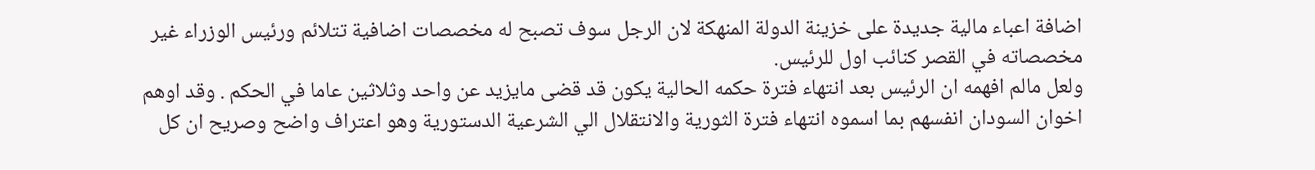اضافة اعباء مالية جديدة على خزينة الدولة المنهكة لان الرجل سوف تصبح له مخصصات اضافية تتلائم ورئيس الوزراء غير مخصصاته في القصر كنائب اول للرئيس.
ولعل مالم افهمه ان الرئيس بعد انتهاء فترة حكمه الحالية يكون قد قضى مايزيد عن واحد وثلاثين عاما في الحكم . وقد اوهم اخوان السودان انفسهم بما اسموه انتهاء فترة الثورية والانتقلال الي الشرعية الدستورية وهو اعتراف واضح وصريح ان كل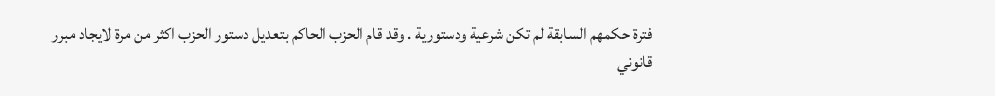فترة حكمهم السابقة لم تكن شرعية ودستورية . وقد قام الحزب الحاكم بتعديل دستور الحزب اكثر من مرة لايجاد مبرر قانوني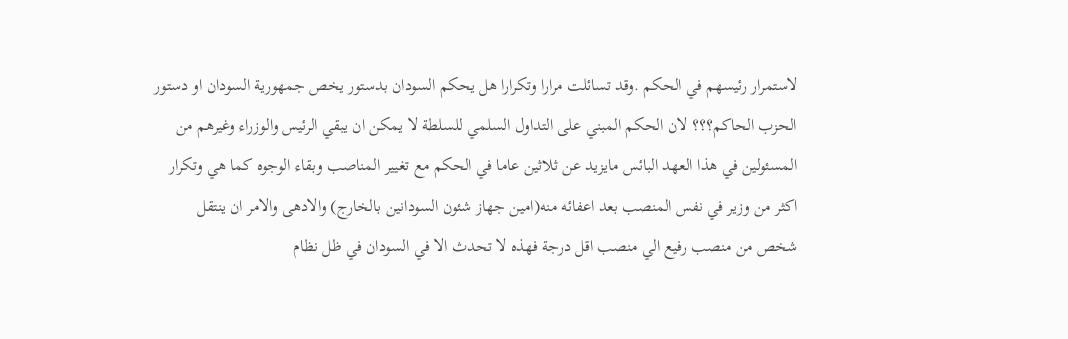لاستمرار رئيسهم في الحكم .وقد تسائلت مرارا وتكرارا هل يحكم السودان بدستور يخص جمهورية السودان او دستور الحزب الحاكم؟؟؟ لان الحكم المبني على التداول السلمي للسلطة لا يمكن ان يبقي الرئيس والوزراء وغيرهم من المسئولين في هذا العهد البائس مايزيد عن ثلاثين عاما في الحكم مع تغيير المناصب وبقاء الوجوه كما هي وتكرار اكثر من وزير في نفس المنصب بعد اعفائه منه(امين جهاز شئون السودانين بالخارج) والادهى والامر ان ينتقل شخص من منصب رفيع الي منصب اقل درجة فهذه لا تحدث الا في السودان في ظل نظام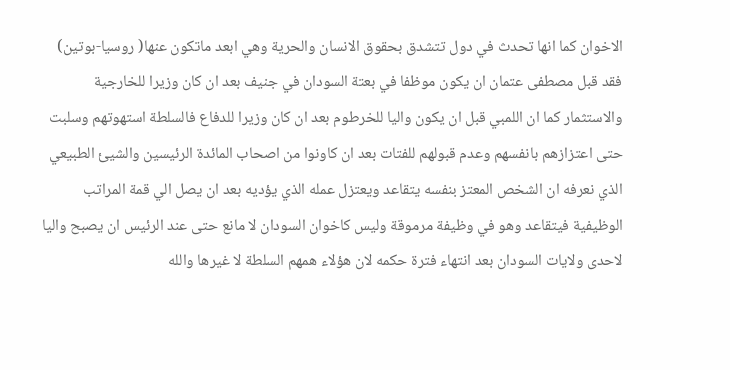الاخوان كما انها تحدث في دول تتشدق بحقوق الانسان والحرية وهي ابعد ماتكون عنها( روسيا-بوتين) فقد قبل مصطفى عتمان ان يكون موظفا في بعتة السودان في جنيف بعد ان كان وزيرا للخارجية والاستثمار كما ان اللمبي قبل ان يكون واليا للخرطوم بعد ان كان وزيرا للدفاع فالسلطة استهوتهم وسلبت حتى اعتزازهم بانفسهم وعدم قبولهم للفتات بعد ان كاونوا من اصحاب المائدة الرئيسين والشيئ الطبيعي الذي نعرفه ان الشخص المعتز بنفسه يتقاعد ويعتزل عمله الذي يؤديه بعد ان يصل الي قمة المراتب الوظيفية فيتقاعد وهو في وظيفة مرموقة وليس كاخوان السودان لا مانع حتى عند الرئيس ان يصبح واليا لاحدى ولايات السودان بعد انتهاء فترة حكمه لان هؤلاء همهم السلطة لا غيرها والله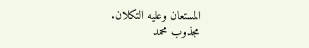المستعان وعليه التكلان.
مجذوب محمد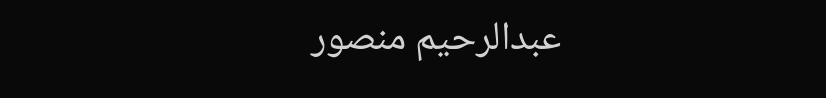عبدالرحيم منصور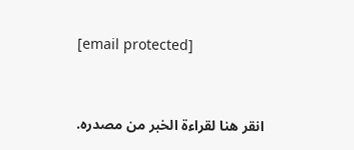[email protected]


انقر هنا لقراءة الخبر من مصدره.